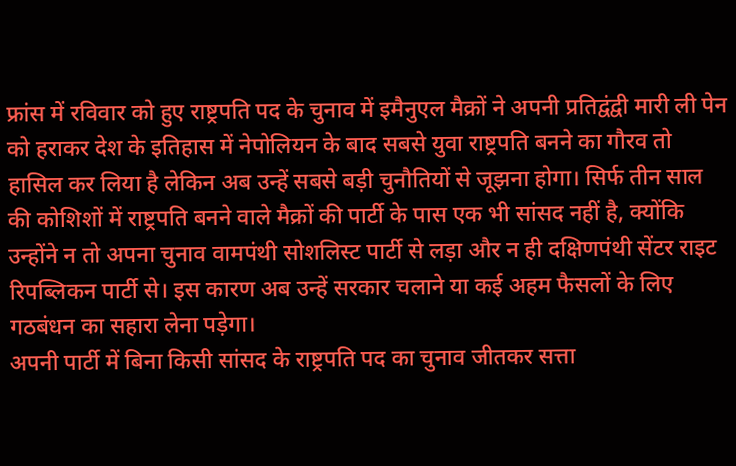फ्रांस में रविवार को हुए राष्ट्रपति पद के चुनाव में इमैनुएल मैक्रों ने अपनी प्रतिद्वंद्वी मारी ली पेन को हराकर देश के इतिहास में नेपोलियन के बाद सबसे युवा राष्ट्रपति बनने का गौरव तो हासिल कर लिया है लेकिन अब उन्हें सबसे बड़ी चुनौतियों से जूझना होगा। सिर्फ तीन साल की कोशिशों में राष्ट्रपति बनने वाले मैक्रों की पार्टी के पास एक भी सांसद नहीं है, क्योंकि उन्होंने न तो अपना चुनाव वामपंथी सोशलिस्ट पार्टी से लड़ा और न ही दक्षिणपंथी सेंटर राइट रिपब्लिकन पार्टी से। इस कारण अब उन्हें सरकार चलाने या कई अहम फैसलों के लिए गठबंधन का सहारा लेना पड़ेगा।
अपनी पार्टी में बिना किसी सांसद के राष्ट्रपति पद का चुनाव जीतकर सत्ता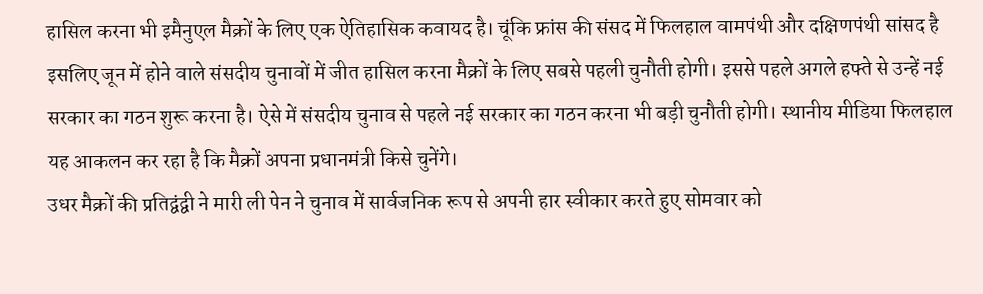हासिल करना भी इमैनुएल मैक्रों के लिए एक ऐतिहासिक कवायद है। चूंकि फ्रांस की संसद में फिलहाल वामपंथी और दक्षिणपंथी सांसद है इसलिए जून में होने वाले संसदीय चुनावों में जीत हासिल करना मैक्रों के लिए सबसे पहली चुनौती होगी। इससे पहले अगले हफ्ते से उन्हें नई सरकार का गठन शुरू करना है। ऐसे में संसदीय चुनाव से पहले नई सरकार का गठन करना भी बड़ी चुनौती होगी। स्थानीय मीडिया फिलहाल यह आकलन कर रहा है कि मैक्रों अपना प्रधानमंत्री किसे चुनेंगे।
उधर मैक्रों की प्रतिद्वंद्वी ने मारी ली पेन ने चुनाव में सार्वजनिक रूप से अपनी हार स्वीकार करते हुए सोमवार को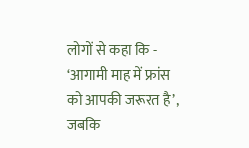लोगों से कहा कि - ‘आगामी माह में फ्रांस को आपकी जरूरत है’, जबकि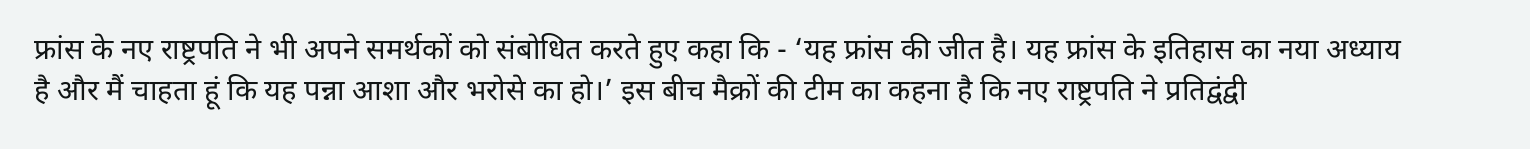फ्रांस के नए राष्ट्रपति ने भी अपने समर्थकों को संबोधित करते हुए कहा कि - ‘यह फ्रांस की जीत है। यह फ्रांस के इतिहास का नया अध्याय है और मैं चाहता हूं कि यह पन्ना आशा और भरोसे का हो।’ इस बीच मैक्रों की टीम का कहना है कि नए राष्ट्रपति ने प्रतिद्वंद्वी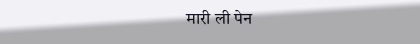मारी ली पेन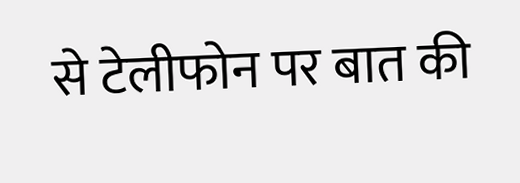से टेलीफोन पर बात की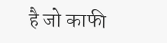है जो काफी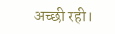अच्छी रही।